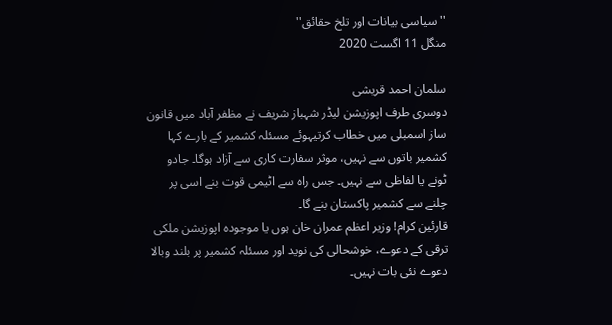''سیاسی بیانات اور تلخ حقائق''
منگل 11 اگست 2020

سلمان احمد قریشی
دوسری طرف اپوزیشن لیڈر شہباز شریف نے مظفر آباد میں قانون ساز اسمبلی میں خطاب کرتیہوئے مسئلہ کشمیر کے بارے کہا کشمیر باتوں سے نہیں، موثر سفارت کاری سے آزاد ہوگا۔ جادو ٹونے یا لفاظی سے نہیں۔ جس راہ سے اٹیمی قوت بنے اسی پر چلنے سے کشمیر پاکستان بنے گا۔
قارئین کرام! وزیر اعظم عمران خان ہوں یا موجودہ اپوزیشن ملکی ترقی کے دعوے، خوشحالی کی نوید اور مسئلہ کشمیر پر بلند وبالا دعوے نئی بات نہیں۔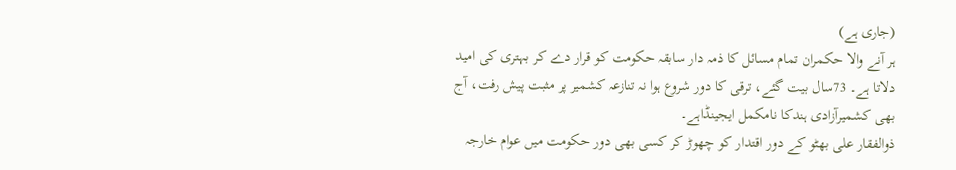(جاری ہے)
ہر آنے والا حکمران تمام مسائل کا ذمہ دار سابقہ حکومت کو قرار دے کر بہتری کی امید دلاتا ہے۔ 73سال بیت گئے، ترقی کا دور شروع ہوا نہ تنازعہ کشمیر پر مثبت پیش رفت، آج بھی کشمیرآزادی ہندکا نامکمل ایجینڈاہے۔
ذوالفقار علی بھٹو کے دور اقتدار کو چھوڑ کر کسی بھی دور حکومت میں عوام خارجہ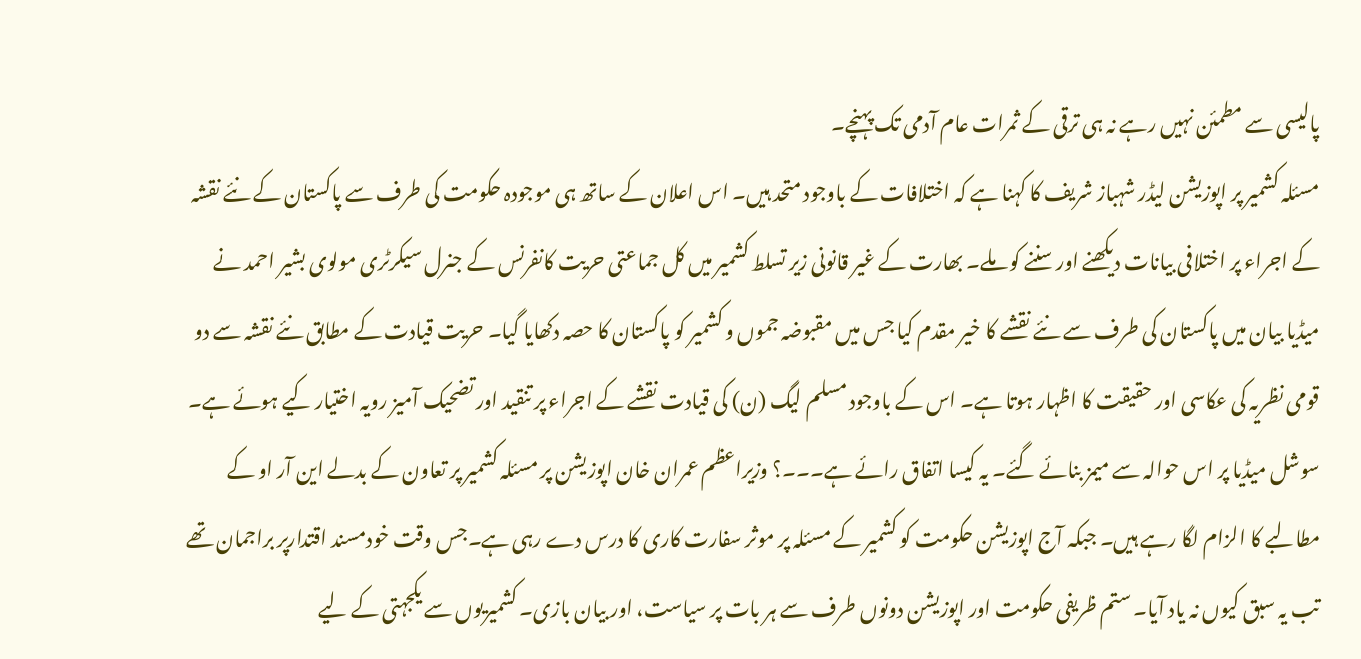پالیسی سے مطمئن نہیں رہے نہ ہی ترقی کے ثمرات عام آدمی تک پہنچے۔
مسئلہ کشمیر پر اپوزیشن لیڈر شہباز شریف کا کہنا ہے کہ اختلافات کے باوجود متحد ہیں۔ اس اعلان کے ساتھ ہی موجودہ حکومت کی طرف سے پاکستان کے نئے نقشہ کے اجراء پر اختلافی بیانات دیکھنے اور سننے کو ملے۔ بھارت کے غیر قانونی زیر تسلط کشمیر میں کل جماعتی حریت کانفرنس کے جنرل سیکرٹری مولوی بشیر احمد نے میڈیا بیان میں پاکستان کی طرف سے نئے نقشے کا خیر مقدم کیا جس میں مقبوضہ جموں و کشمیر کو پاکستان کا حصہ دکھایا گیا۔ حریت قیادت کے مطابق نئے نقشہ سے دو قومی نظریہ کی عکاسی اور حقیقت کا اظہار ہوتا ہے۔ اس کے باوجود مسلم لیگ (ن) کی قیادت نقشے کے اجراء پر تنقید اور تضحیک آمیز رویہ اختیار کیے ہوئے ہے۔ سوشل میڈیا پر اس حوالہ سے میمز بنائے گئے۔ یہ کیسا اتفاق رائے ہے۔۔۔؟ وزیراعظم عمران خان اپوزیشن پر مسئلہ کشمیر پر تعاون کے بدلے این آر او کے مطالبے کا الزام لگا رہے ہیں۔ جبکہ آج اپوزیشن حکومت کو کشمیر کے مسئلہ پر موثر سفارت کاری کا درس دے رہی ہے۔جس وقت خودمسند اقتدارپر براجمان تھے تب یہ سبق کیوں نہ یاد آیا۔ ستم ظریفی حکومت اور اپوزیشن دونوں طرف سے ہر بات پر سیاست، اور بیان بازی۔ کشمیریوں سے یکجہتی کے لیے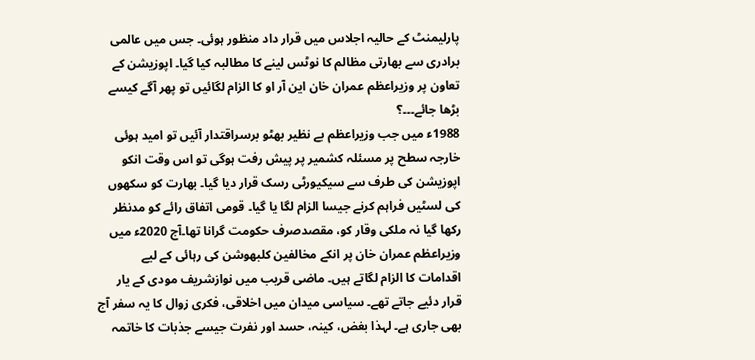پارلیمنٹ کے حالیہ اجلاس میں قرار داد منظور ہوئی۔ جس میں عالمی برادری سے بھارتی مظالم کا نوٹس لینے کا مطالبہ کیا گیا۔ اپوزیشن کے تعاون پر وزیراعظم عمران خان این آر او کا الزام لگائیں تو پھر آگے کیسے بڑھا جائے۔۔۔؟
1988ء میں جب وزیراعظم بے نظیر بھٹو برسراقتدار آئیں تو امید ہوئی خارجہ سطح پر مسئلہ کشمیر پر پیش رفت ہوگی تو اس وقت انکو اپوزیشن کی طرف سے سیکیورٹی رسک قرار دیا گیا۔ بھارت کو سکھوں کی لسٹیں فراہم کرنے جیسا الزام لگا یا گیا۔ قومی اتفاق رائے کو مدنظر رکھا گیا نہ ملکی وقار کو، مقصدصرف حکومت گرانا تھا۔آج 2020ء میں وزیراعظم عمران خان پر انکے مخالفین کلبھوشن کی رہائی کے لیے اقدامات کا الزام لگاتے ہیں۔ ماضی قریب میں نوازشریف مودی کے یار قرار دئیے جاتے تھے۔ سیاسی میدان میں اخلاقی، فکری زوال کا یہ سفر آج بھی جاری ہے۔ لہذا بغض، کینہ، حسد اور نفرت جیسے جذبات کا خاتمہ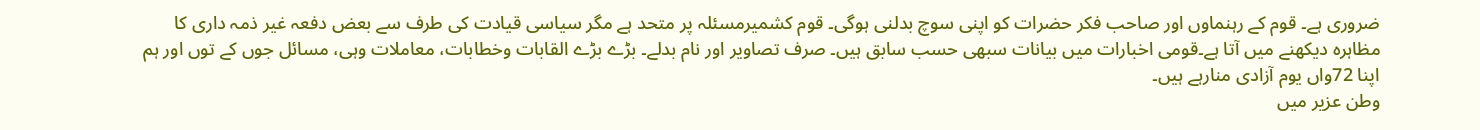ضروری ہے۔ قوم کے رہنماوں اور صاحب فکر حضرات کو اپنی سوچ بدلنی ہوگی۔ قوم کشمیرمسئلہ پر متحد ہے مگر سیاسی قیادت کی طرف سے بعض دفعہ غیر ذمہ داری کا مظاہرہ دیکھنے میں آتا ہے۔قومی اخبارات میں بیانات سبھی حسب سابق ہیں۔ صرف تصاویر اور نام بدلے۔ بڑے بڑے القابات وخطابات، معاملات وہی، مسائل جوں کے توں اور ہم اپنا 72واں یوم آزادی منارہے ہیں۔
وطن عزیر میں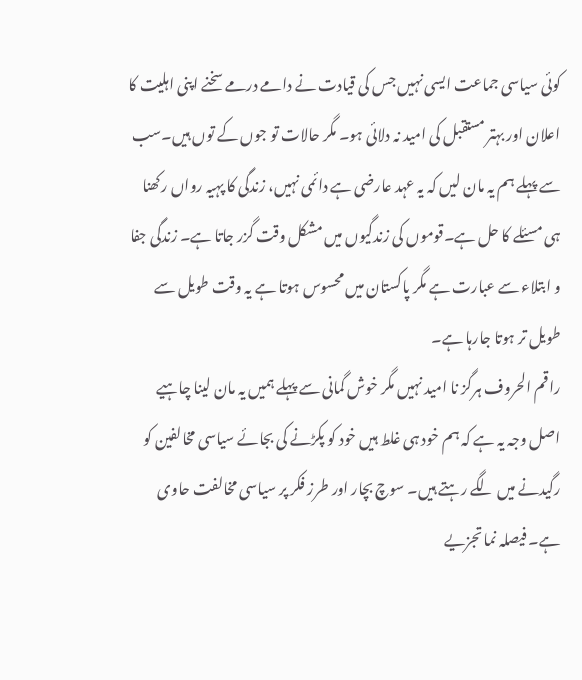کوئی سیاسی جماعت ایسی نہیں جس کی قیادت نے دامے درمے سخنے اپنی اہلیت کا اعلان اور بہتر مستقبل کی امید نہ دلائی ہو۔ مگر حالات تو جوں کے توں ہیں۔سب سے پہلے ہم یہ مان لیں کہ یہ عہد عارضی ہے دائمی نہیں، زندگی کا پہیہ رواں رکھنا ہی مسئلے کا حل ہے۔قوموں کی زندگیوں میں مشکل وقت گزر جاتا ہے۔ زندگی جفا و ابتلاء سے عبارت ہے مگر پاکستان میں محسوس ہوتا ہے یہ وقت طویل سے طویل تر ہوتا جارہا ہے۔
راقم الحروف ہرگز نا امید نہیں مگر خوش گمانی سے پہلے ہمیں یہ مان لینا چاہیے اصل وجہ یہ ہے کہ ہم خود ہی غلط ہیں خود کو پکڑنے کی بجائے سیاسی مخالفین کو رگیدنے میں لگے رہتے ہیں۔ سوچ بچار اور طرز فکر پر سیاسی مخالفت حاوی ہے۔ فیصلہ نما تجزیے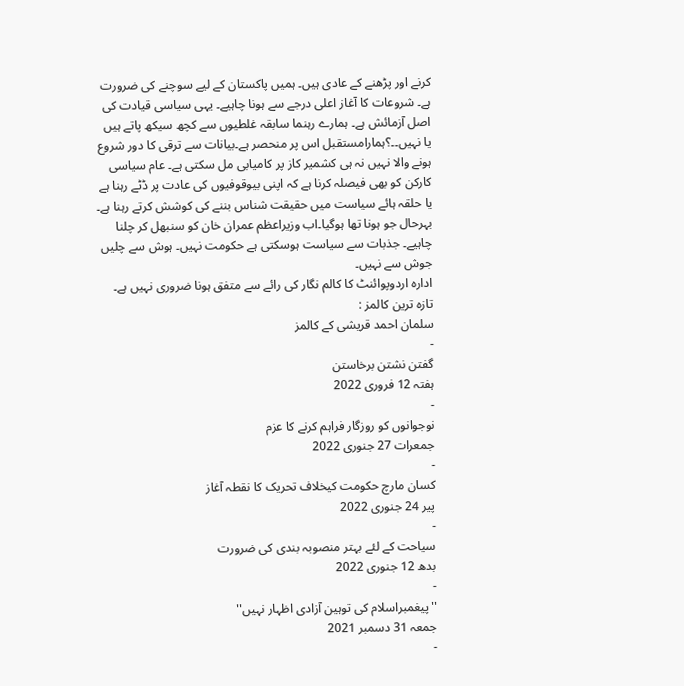کرنے اور پڑھنے کے عادی ہیں۔ ہمیں پاکستان کے لیے سوچنے کی ضرورت ہے۔ شروعات کا آغاز اعلی درجے سے ہونا چاہیے۔ یہی سیاسی قیادت کی اصل آزمائش ہے۔ ہمارے رہنما سابقہ غلطیوں سے کچھ سیکھ پاتے ہیں یا نہیں۔۔؟ہمارامستقبل اس پر منحصر ہے۔بیانات سے ترقی کا دور شروع ہونے والا نہیں نہ ہی کشمیر کاز پر کامیابی مل سکتی ہے۔ عام سیاسی کارکن کو بھی فیصلہ کرنا ہے کہ اپنی بیوقوفیوں کی عادت پر ڈٹے رہنا ہے یا حلقہ ہائے سیاست میں حقیقت شناس بننے کی کوشش کرتے رہنا ہے۔ بہرحال جو ہونا تھا ہوگیا۔اب وزیراعظم عمران خان کو سنبھل کر چلنا چاہیے۔ جذبات سے سیاست ہوسکتی ہے حکومت نہیں۔ ہوش سے چلیں جوش سے نہیں۔
ادارہ اردوپوائنٹ کا کالم نگار کی رائے سے متفق ہونا ضروری نہیں ہے۔
تازہ ترین کالمز :
سلمان احمد قریشی کے کالمز
-
گفتن نشتن برخاستن
ہفتہ 12 فروری 2022
-
نوجوانوں کو روزگار فراہم کرنے کا عزم
جمعرات 27 جنوری 2022
-
کسان مارچ حکومت کیخلاف تحریک کا نقطہ آغاز
پیر 24 جنوری 2022
-
سیاحت کے لئے بہتر منصوبہ بندی کی ضرورت
بدھ 12 جنوری 2022
-
''پیغمبراسلام کی توہین آزادی اظہار نہیں''
جمعہ 31 دسمبر 2021
-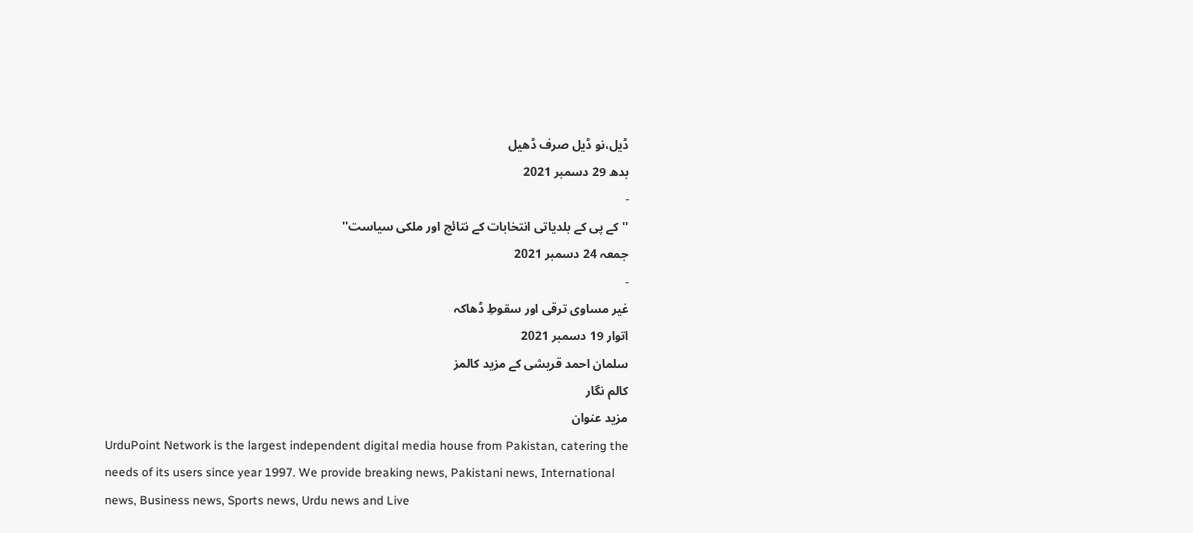ڈیل،نو ڈیل صرف ڈھیل
بدھ 29 دسمبر 2021
-
''کے پی کے بلدیاتی انتخابات کے نتائج اور ملکی سیاست''
جمعہ 24 دسمبر 2021
-
غیر مساوی ترقی اور سقوطِ ڈھاکہ
اتوار 19 دسمبر 2021
سلمان احمد قریشی کے مزید کالمز
کالم نگار
مزید عنوان
UrduPoint Network is the largest independent digital media house from Pakistan, catering the needs of its users since year 1997. We provide breaking news, Pakistani news, International news, Business news, Sports news, Urdu news and Live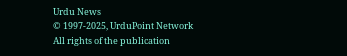Urdu News
© 1997-2025, UrduPoint Network
All rights of the publication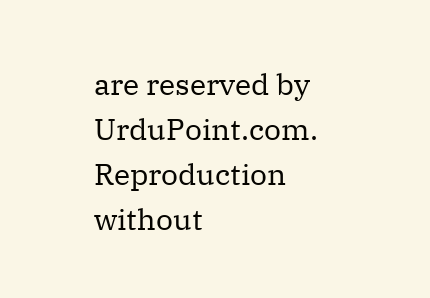are reserved by UrduPoint.com. Reproduction without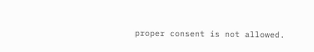proper consent is not allowed.